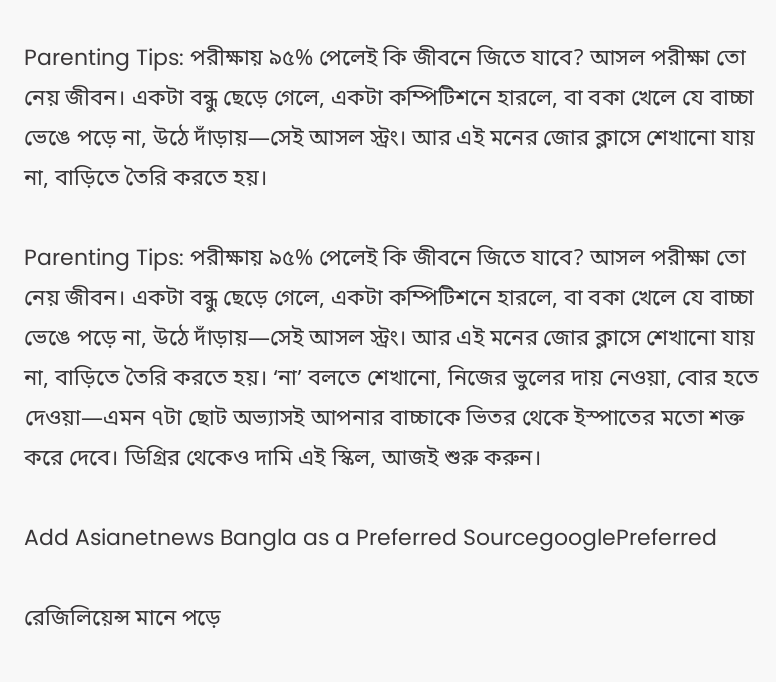Parenting Tips: পরীক্ষায় ৯৫% পেলেই কি জীবনে জিতে যাবে? আসল পরীক্ষা তো নেয় জীবন। একটা বন্ধু ছেড়ে গেলে, একটা কম্পিটিশনে হারলে, বা বকা খেলে যে বাচ্চা ভেঙে পড়ে না, উঠে দাঁড়ায়—সেই আসল স্ট্রং। আর এই মনের জোর ক্লাসে শেখানো যায় না, বাড়িতে তৈরি করতে হয়।

Parenting Tips: পরীক্ষায় ৯৫% পেলেই কি জীবনে জিতে যাবে? আসল পরীক্ষা তো নেয় জীবন। একটা বন্ধু ছেড়ে গেলে, একটা কম্পিটিশনে হারলে, বা বকা খেলে যে বাচ্চা ভেঙে পড়ে না, উঠে দাঁড়ায়—সেই আসল স্ট্রং। আর এই মনের জোর ক্লাসে শেখানো যায় না, বাড়িতে তৈরি করতে হয়। ‘না’ বলতে শেখানো, নিজের ভুলের দায় নেওয়া, বোর হতে দেওয়া—এমন ৭টা ছোট অভ্যাসই আপনার বাচ্চাকে ভিতর থেকে ইস্পাতের মতো শক্ত করে দেবে। ডিগ্রির থেকেও দামি এই স্কিল, আজই শুরু করুন।

Add Asianetnews Bangla as a Preferred SourcegooglePreferred

রেজিলিয়েন্স মানে পড়ে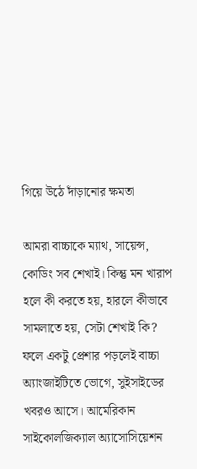গিয়ে উঠে দাঁড়ানোর ক্ষমতা

আমরা বাচ্চাকে ম্যাথ, সায়েন্স, কোডিং সব শেখাই। কিন্তু মন খারাপ হলে কী করতে হয়, হারলে কীভাবে সামলাতে হয়, সেটা শেখাই কি? ফলে একটু প্রেশার পড়লেই বাচ্চা অ্যাংজাইটিতে ভোগে, সুইসাইডের খবরও আসে। আমেরিকান সাইকোলজিক্যাল অ্যাসোসিয়েশন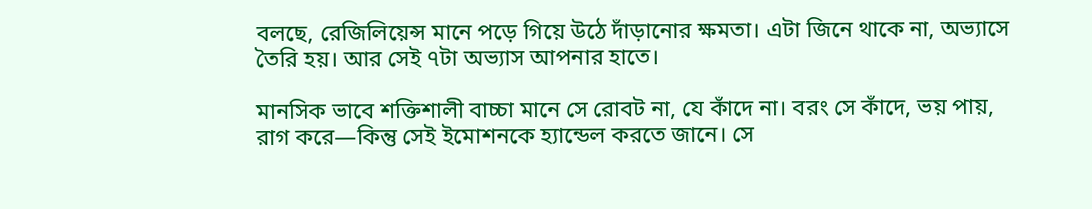বলছে, রেজিলিয়েন্স মানে পড়ে গিয়ে উঠে দাঁড়ানোর ক্ষমতা। এটা জিনে থাকে না, অভ্যাসে তৈরি হয়। আর সেই ৭টা অভ্যাস আপনার হাতে।

মানসিক ভাবে শক্তিশালী বাচ্চা মানে সে রোবট না, যে কাঁদে না। বরং সে কাঁদে, ভয় পায়, রাগ করে—কিন্তু সেই ইমোশনকে হ্যান্ডেল করতে জানে। সে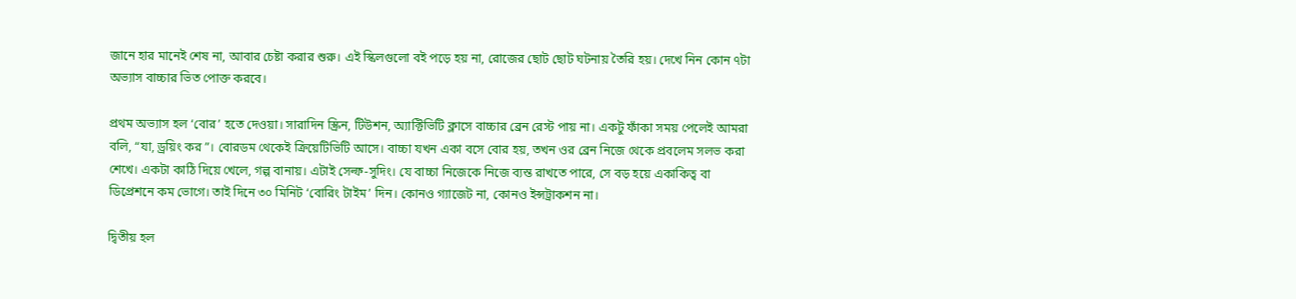জানে হার মানেই শেষ না, আবার চেষ্টা করার শুরু। এই স্কিলগুলো বই পড়ে হয় না, রোজের ছোট ছোট ঘটনায় তৈরি হয়। দেখে নিন কোন ৭টা অভ্যাস বাচ্চার ভিত পোক্ত করবে।

প্রথম অভ্যাস হল ‘বোর’ হতে দেওয়া। সারাদিন স্ক্রিন, টিউশন, অ্যাক্টিভিটি ক্লাসে বাচ্চার ব্রেন রেস্ট পায় না। একটু ফাঁকা সময় পেলেই আমরা বলি, “যা, ড্রয়িং কর”। বোরডম থেকেই ক্রিয়েটিভিটি আসে। বাচ্চা যখন একা বসে বোর হয়, তখন ওর ব্রেন নিজে থেকে প্রবলেম সলভ করা শেখে। একটা কাঠি দিয়ে খেলে, গল্প বানায়। এটাই সেল্ফ-সুদিং। যে বাচ্চা নিজেকে নিজে ব্যস্ত রাখতে পারে, সে বড় হয়ে একাকিত্ব বা ডিপ্রেশনে কম ভোগে। তাই দিনে ৩০ মিনিট ‘বোরিং টাইম’ দিন। কোনও গ্যাজেট না, কোনও ইন্সট্রাকশন না।

দ্বিতীয় হল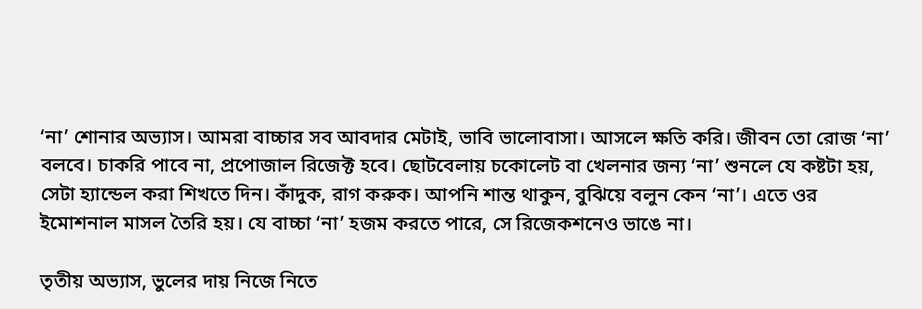‘না’ শোনার অভ্যাস। আমরা বাচ্চার সব আবদার মেটাই, ভাবি ভালোবাসা। আসলে ক্ষতি করি। জীবন তো রোজ ‘না’ বলবে। চাকরি পাবে না, প্রপোজাল রিজেক্ট হবে। ছোটবেলায় চকোলেট বা খেলনার জন্য ‘না’ শুনলে যে কষ্টটা হয়, সেটা হ্যান্ডেল করা শিখতে দিন। কাঁদুক, রাগ করুক। আপনি শান্ত থাকুন, বুঝিয়ে বলুন কেন ‘না’। এতে ওর ইমোশনাল মাসল তৈরি হয়। যে বাচ্চা ‘না’ হজম করতে পারে, সে রিজেকশনেও ভাঙে না।

তৃতীয় অভ্যাস, ভুলের দায় নিজে নিতে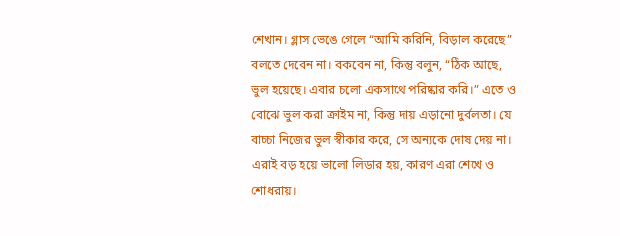শেখান। গ্লাস ভেঙে গেলে “আমি করিনি, বিড়াল করেছে” বলতে দেবেন না। বকবেন না, কিন্তু বলুন, “ঠিক আছে, ভুল হয়েছে। এবার চলো একসাথে পরিষ্কার করি।” এতে ও বোঝে ভুল করা ক্রাইম না, কিন্তু দায় এড়ানো দুর্বলতা। যে বাচ্চা নিজের ভুল স্বীকার করে, সে অন্যকে দোষ দেয় না। এরাই বড় হয়ে ভালো লিডার হয়, কারণ এরা শেখে ও শোধরায়।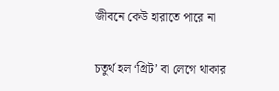জীবনে কেউ হারাতে পারে না

চতুর্থ হল ‘গ্রিট’ বা লেগে থাকার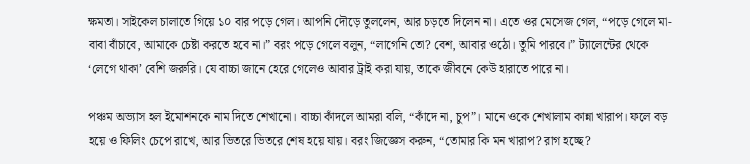ক্ষমতা। সাইকেল চালাতে গিয়ে ১০ বার পড়ে গেল। আপনি দৌড়ে তুললেন, আর চড়তে দিলেন না। এতে ওর মেসেজ গেল, “পড়ে গেলে মা-বাবা বাঁচাবে, আমাকে চেষ্টা করতে হবে না।” বরং পড়ে গেলে বলুন, “লাগেনি তো? বেশ, আবার ওঠো। তুমি পারবে।” ট্যালেন্টের থেকে ‘লেগে থাকা’ বেশি জরুরি। যে বাচ্চা জানে হেরে গেলেও আবার ট্রাই করা যায়, তাকে জীবনে কেউ হারাতে পারে না।

পঞ্চম অভ্যাস হল ইমোশনকে নাম দিতে শেখানো। বাচ্চা কাঁদলে আমরা বলি, “কাঁদে না, চুপ”। মানে ওকে শেখালাম কান্না খারাপ। ফলে বড় হয়ে ও ফিলিং চেপে রাখে, আর ভিতরে ভিতরে শেষ হয়ে যায়। বরং জিজ্ঞেস করুন, “তোমার কি মন খারাপ? রাগ হচ্ছে?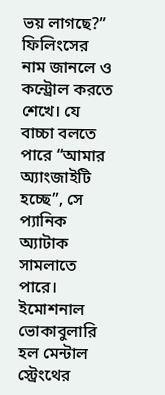ভয় লাগছে?” ফিলিংসের নাম জানলে ও কন্ট্রোল করতে শেখে। যে বাচ্চা বলতে পারে “আমার অ্যাংজাইটি হচ্ছে”, সে প্যানিক অ্যাটাক সামলাতে পারে। ইমোশনাল ভোকাবুলারি হল মেন্টাল স্ট্রেংথের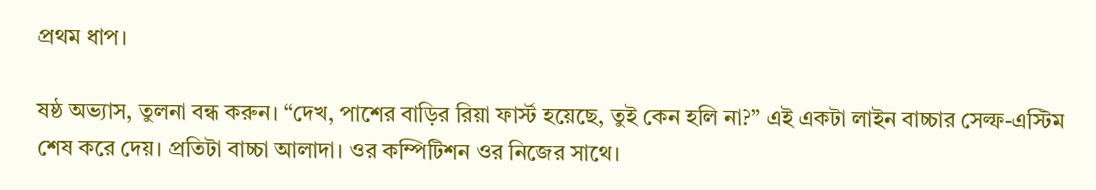প্রথম ধাপ।

ষষ্ঠ অভ্যাস, তুলনা বন্ধ করুন। “দেখ, পাশের বাড়ির রিয়া ফার্স্ট হয়েছে, তুই কেন হলি না?” এই একটা লাইন বাচ্চার সেল্ফ-এস্টিম শেষ করে দেয়। প্রতিটা বাচ্চা আলাদা। ওর কম্পিটিশন ওর নিজের সাথে।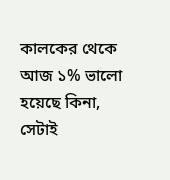কালকের থেকে আজ ১% ভালো হয়েছে কিনা, সেটাই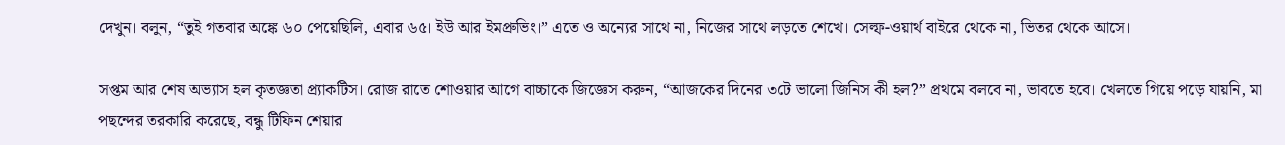দেখুন। বলুন, “তুই গতবার অঙ্কে ৬০ পেয়েছিলি, এবার ৬৫। ইউ আর ইমপ্রুভিং।” এতে ও অন্যের সাথে না, নিজের সাথে লড়তে শেখে। সেল্ফ-ওয়ার্থ বাইরে থেকে না, ভিতর থেকে আসে।

সপ্তম আর শেষ অভ্যাস হল কৃতজ্ঞতা প্র্যাকটিস। রোজ রাতে শোওয়ার আগে বাচ্চাকে জিজ্ঞেস করুন, “আজকের দিনের ৩টে ভালো জিনিস কী হল?” প্রথমে বলবে না, ভাবতে হবে। খেলতে গিয়ে পড়ে যায়নি, মা পছন্দের তরকারি করেছে, বন্ধু টিফিন শেয়ার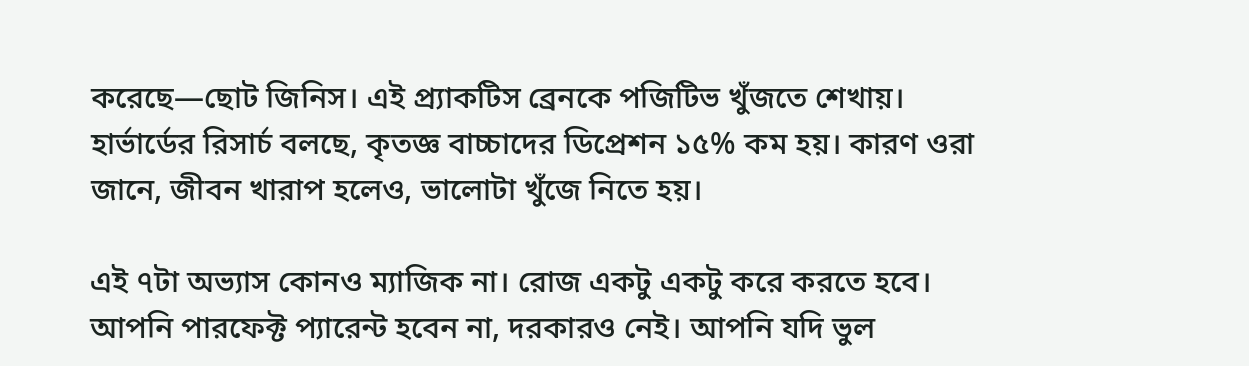করেছে—ছোট জিনিস। এই প্র্যাকটিস ব্রেনকে পজিটিভ খুঁজতে শেখায়। হার্ভার্ডের রিসার্চ বলছে, কৃতজ্ঞ বাচ্চাদের ডিপ্রেশন ১৫% কম হয়। কারণ ওরা জানে, জীবন খারাপ হলেও, ভালোটা খুঁজে নিতে হয়।

এই ৭টা অভ্যাস কোনও ম্যাজিক না। রোজ একটু একটু করে করতে হবে। আপনি পারফেক্ট প্যারেন্ট হবেন না, দরকারও নেই। আপনি যদি ভুল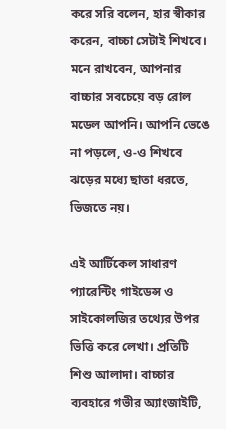করে সরি বলেন, হার স্বীকার করেন, বাচ্চা সেটাই শিখবে। মনে রাখবেন, আপনার বাচ্চার সবচেয়ে বড় রোল মডেল আপনি। আপনি ভেঙে না পড়লে, ও-ও শিখবে ঝড়ের মধ্যে ছাতা ধরতে, ভিজতে নয়।

এই আর্টিকেল সাধারণ প্যারেন্টিং গাইডেন্স ও সাইকোলজির তথ্যের উপর ভিত্তি করে লেখা। প্রতিটি শিশু আলাদা। বাচ্চার ব্যবহারে গভীর অ্যাংজাইটি,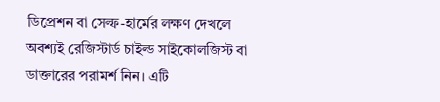ডিপ্রেশন বা সেল্ফ-হার্মের লক্ষণ দেখলে অবশ্যই রেজিস্টার্ড চাইল্ড সাইকোলজিস্ট বা ডাক্তারের পরামর্শ নিন। এটি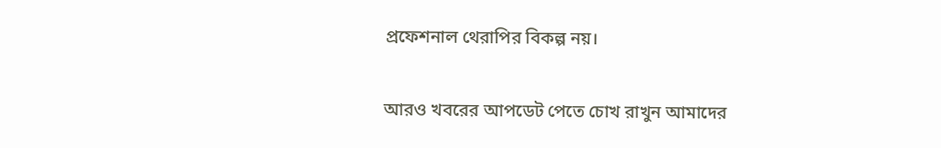প্রফেশনাল থেরাপির বিকল্প নয়।

আরও খবরের আপডেট পেতে চোখ রাখুন আমাদের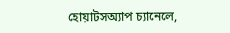হোয়াটসঅ্যাপ চ্যানেলে,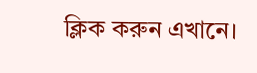ক্লিক করুন এখানে।